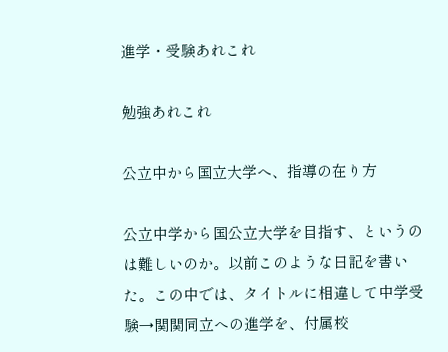進学・受験あれこれ

勉強あれこれ

公立中から国立大学へ、指導の在り方

公立中学から国公立大学を目指す、というのは難しいのか。以前このような日記を書いた。この中では、タイトルに相違して中学受験→関関同立への進学を、付属校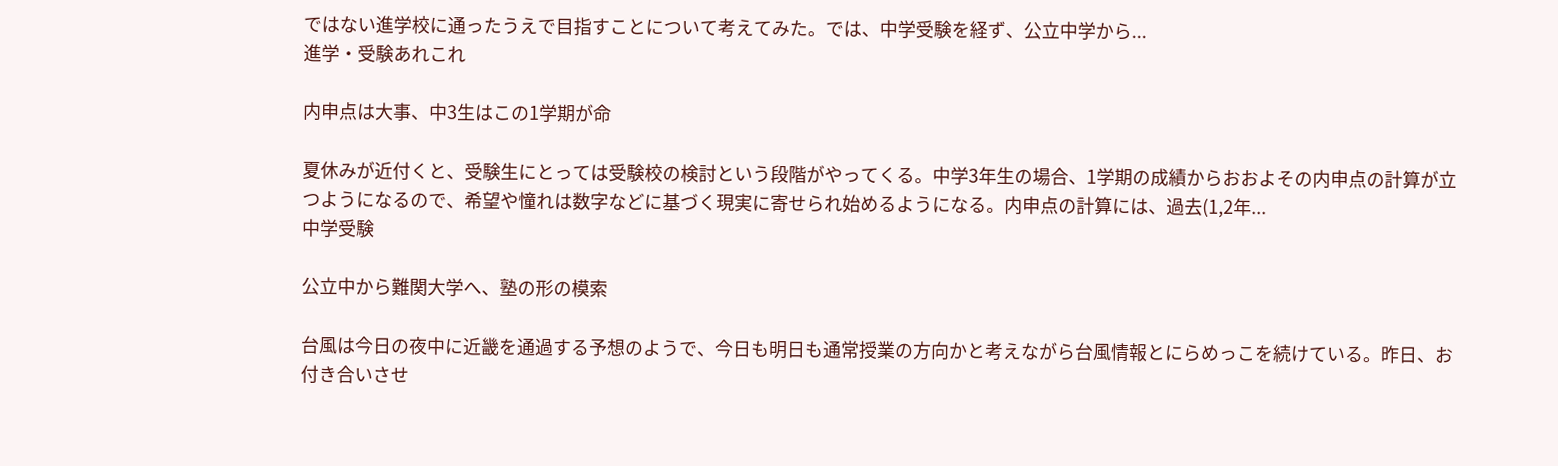ではない進学校に通ったうえで目指すことについて考えてみた。では、中学受験を経ず、公立中学から...
進学・受験あれこれ

内申点は大事、中3生はこの1学期が命

夏休みが近付くと、受験生にとっては受験校の検討という段階がやってくる。中学3年生の場合、1学期の成績からおおよその内申点の計算が立つようになるので、希望や憧れは数字などに基づく現実に寄せられ始めるようになる。内申点の計算には、過去(1,2年...
中学受験

公立中から難関大学へ、塾の形の模索

台風は今日の夜中に近畿を通過する予想のようで、今日も明日も通常授業の方向かと考えながら台風情報とにらめっこを続けている。昨日、お付き合いさせ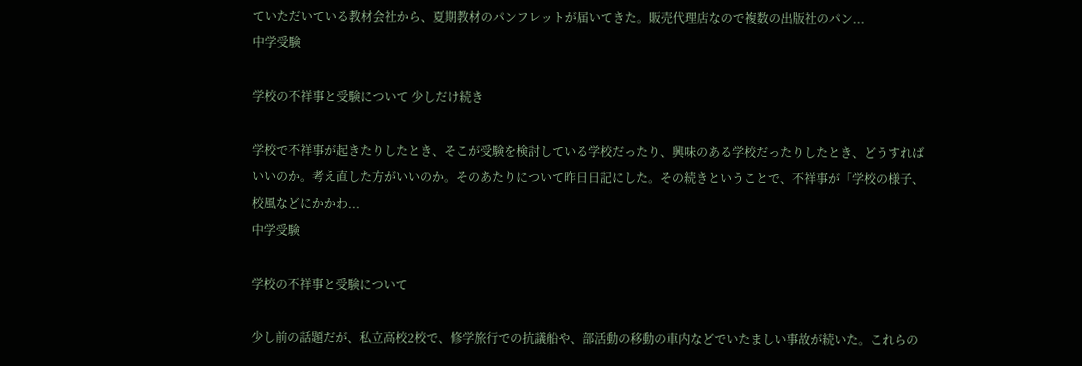ていただいている教材会社から、夏期教材のパンフレットが届いてきた。販売代理店なので複数の出版社のパン...
中学受験

学校の不祥事と受験について 少しだけ続き

学校で不祥事が起きたりしたとき、そこが受験を検討している学校だったり、興味のある学校だったりしたとき、どうすればいいのか。考え直した方がいいのか。そのあたりについて昨日日記にした。その続きということで、不祥事が「学校の様子、校風などにかかわ...
中学受験

学校の不祥事と受験について

少し前の話題だが、私立高校2校で、修学旅行での抗議船や、部活動の移動の車内などでいたましい事故が続いた。これらの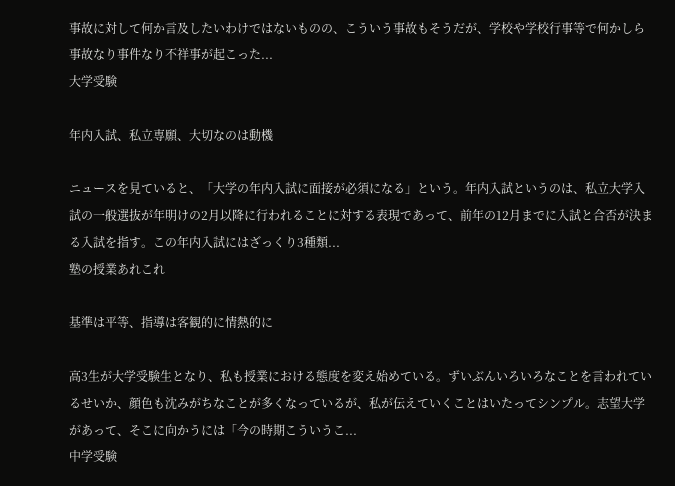事故に対して何か言及したいわけではないものの、こういう事故もそうだが、学校や学校行事等で何かしら事故なり事件なり不祥事が起こった...
大学受験

年内入試、私立専願、大切なのは動機

ニュースを見ていると、「大学の年内入試に面接が必須になる」という。年内入試というのは、私立大学入試の一般選抜が年明けの2月以降に行われることに対する表現であって、前年の12月までに入試と合否が決まる入試を指す。この年内入試にはざっくり3種類...
塾の授業あれこれ

基準は平等、指導は客観的に情熱的に

高3生が大学受験生となり、私も授業における態度を変え始めている。ずいぶんいろいろなことを言われているせいか、顔色も沈みがちなことが多くなっているが、私が伝えていくことはいたってシンプル。志望大学があって、そこに向かうには「今の時期こういうこ...
中学受験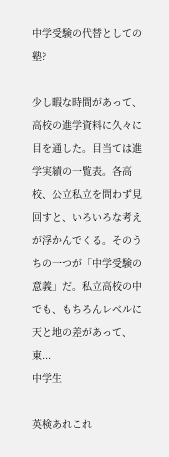中学受験の代替としての塾?

少し暇な時間があって、高校の進学資料に久々に目を通した。目当ては進学実績の一覧表。各高校、公立私立を問わず見回すと、いろいろな考えが浮かんでくる。そのうちの一つが「中学受験の意義」だ。私立高校の中でも、もちろんレベルに天と地の差があって、東...
中学生

英検あれこれ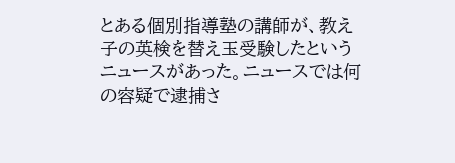とある個別指導塾の講師が、教え子の英検を替え玉受験したというニュースがあった。ニュースでは何の容疑で逮捕さ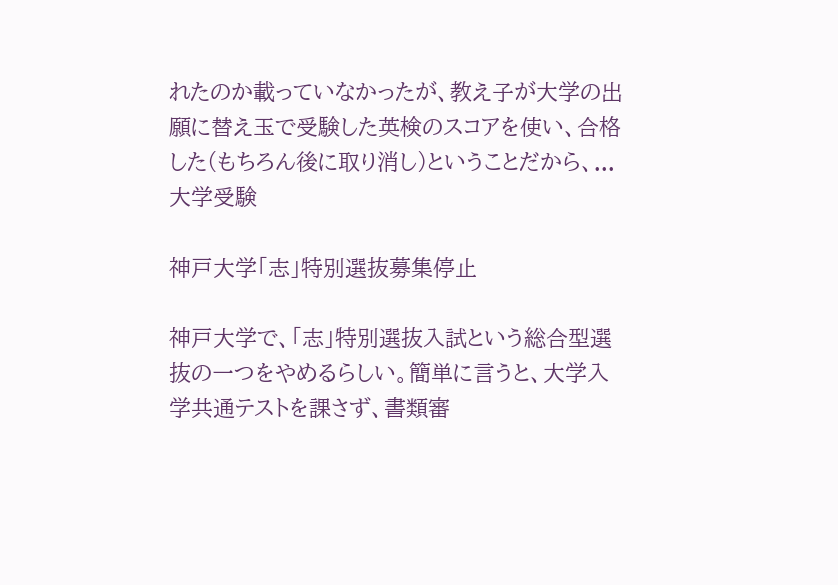れたのか載っていなかったが、教え子が大学の出願に替え玉で受験した英検のスコアを使い、合格した(もちろん後に取り消し)ということだから、...
大学受験

神戸大学「志」特別選抜募集停止

神戸大学で、「志」特別選抜入試という総合型選抜の一つをやめるらしい。簡単に言うと、大学入学共通テストを課さず、書類審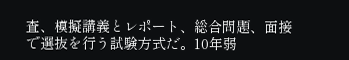査、模擬講義とレポート、総合問題、面接で選抜を行う試験方式だ。10年弱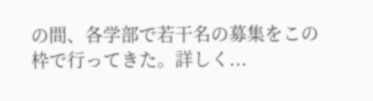の間、各学部で若干名の募集をこの枠で行ってきた。詳しく...